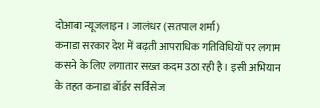दोआबा न्यूजलाइन । जालंधर (सतपाल शर्मा)
कनाडा सरकार देश में बढ़ती आपराधिक गतिविधियों पर लगाम कसने के लिए लगातार सख्त कदम उठा रही है। इसी अभियान के तहत कनाडा बॉर्डर सर्विसेज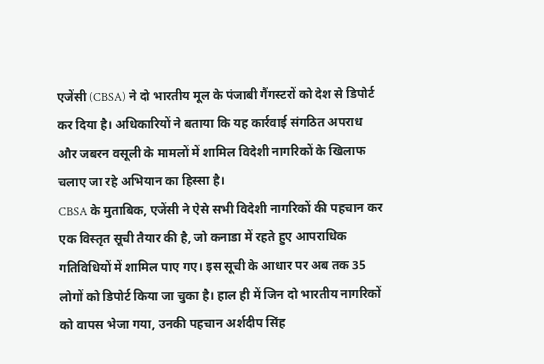एजेंसी (CBSA) ने दो भारतीय मूल के पंजाबी गैंगस्टरों को देश से डिपोर्ट कर दिया है। अधिकारियों ने बताया कि यह कार्रवाई संगठित अपराध और जबरन वसूली के मामलों में शामिल विदेशी नागरिकों के खिलाफ चलाए जा रहे अभियान का हिस्सा है।
CBSA के मुताबिक, एजेंसी ने ऐसे सभी विदेशी नागरिकों की पहचान कर एक विस्तृत सूची तैयार की है, जो कनाडा में रहते हुए आपराधिक गतिविधियों में शामिल पाए गए। इस सूची के आधार पर अब तक 35 लोगों को डिपोर्ट किया जा चुका है। हाल ही में जिन दो भारतीय नागरिकों को वापस भेजा गया, उनकी पहचान अर्शदीप सिंह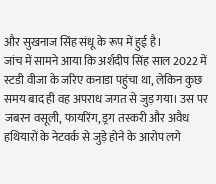और सुखनाज सिंह संधू के रूप में हुई है।
जांच में सामने आया कि अर्शदीप सिंह साल 2022 में स्टडी वीजा के जरिए कनाडा पहुंचा था, लेकिन कुछ समय बाद ही वह अपराध जगत से जुड़ गया। उस पर जबरन वसूली, फायरिंग, ड्रग तस्करी और अवैध हथियारों के नेटवर्क से जुड़े होने के आरोप लगे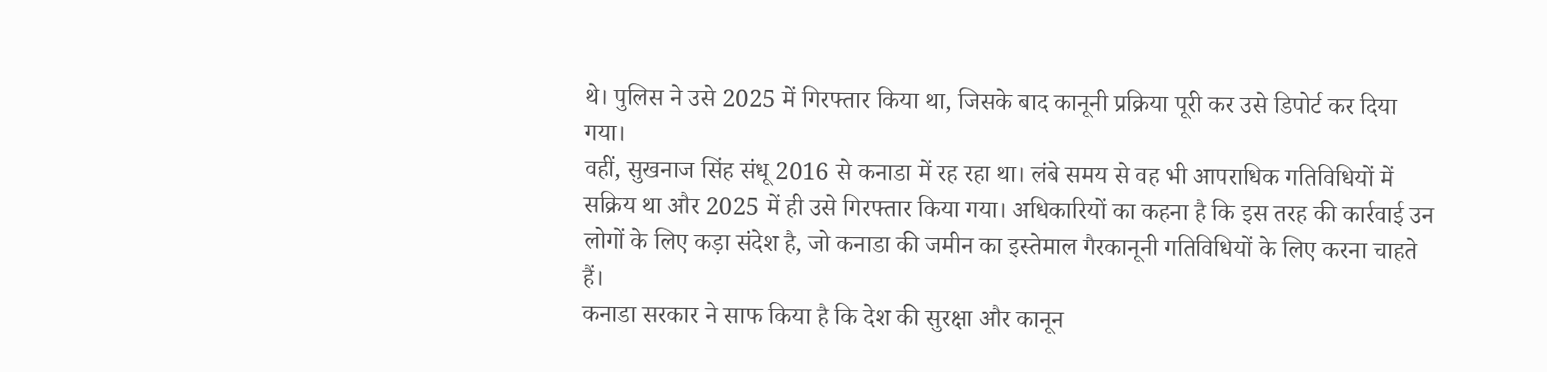थे। पुलिस ने उसे 2025 में गिरफ्तार किया था, जिसके बाद कानूनी प्रक्रिया पूरी कर उसे डिपोर्ट कर दिया गया।
वहीं, सुखनाज सिंह संधू 2016 से कनाडा में रह रहा था। लंबे समय से वह भी आपराधिक गतिविधियों में सक्रिय था और 2025 में ही उसे गिरफ्तार किया गया। अधिकारियों का कहना है कि इस तरह की कार्रवाई उन लोगों के लिए कड़ा संदेश है, जो कनाडा की जमीन का इस्तेमाल गैरकानूनी गतिविधियों के लिए करना चाहते हैं।
कनाडा सरकार ने साफ किया है कि देश की सुरक्षा और कानून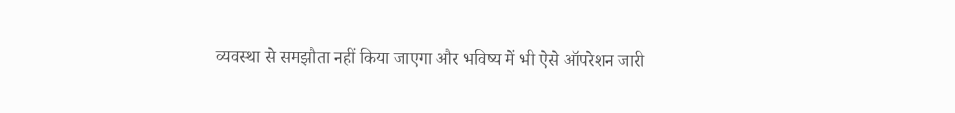व्यवस्था से समझौता नहीं किया जाएगा और भविष्य में भी ऐसे ऑपरेशन जारी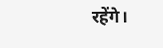रहेंगे।